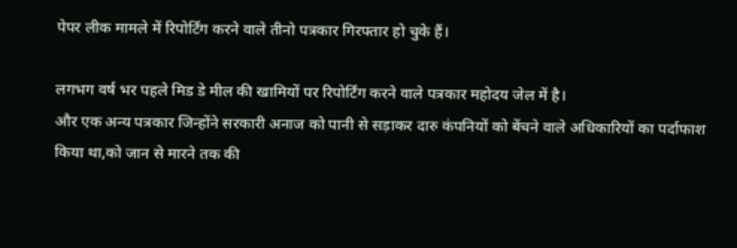पेपर लीक मामले में रिपोर्टिंग करने वाले तीनो पत्रकार गिरफ्तार हो चुके हैं।

लगभग वर्ष भर पहले मिड डे मील की खामियों पर रिपोर्टिंग करने वाले पत्रकार महोदय जेल में है।
और एक अन्य पत्रकार जिन्होंने सरकारी अनाज को पानी से सड़ाकर दारु कंपनियों को बेंचने वाले अधिकारियों का पर्दाफाश किया था,को जान से मारने तक की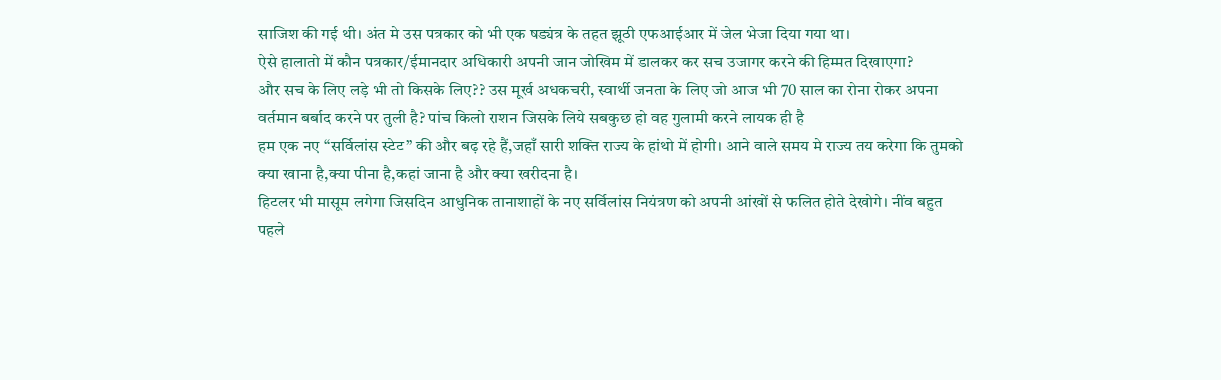साजिश की गई थी। अंत मे उस पत्रकार को भी एक षड्यंत्र के तहत झूठी एफआईआर में जेल भेजा दिया गया था।
ऐसे हालातो में कौन पत्रकार/ईमानदार अधिकारी अपनी जान जोखिम में डालकर कर सच उजागर करने की हिम्मत दिखाएगा?
और सच के लिए लड़े भी तो किसके लिए?? उस मूर्ख अधकचरी, स्वार्थी जनता के लिए जो आज भी 70 साल का रोना रोकर अपना वर्तमान बर्बाद करने पर तुली है? पांच किलो राशन जिसके लिये सबकुछ हो वह गुलामी करने लायक ही है
हम एक नए “सर्विलांस स्टेट” की और बढ़ रहे हैं,जहाँ सारी शक्ति राज्य के हांथो में होगी। आने वाले समय मे राज्य तय करेगा कि तुमको क्या खाना है,क्या पीना है,कहां जाना है और क्या खरीदना है।
हिटलर भी मासूम लगेगा जिसदिन आधुनिक तानाशाहों के नए सर्विलांस नियंत्रण को अपनी आंखों से फलित होते देखोगे। नींव बहुत पहले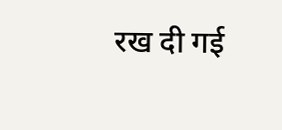रख दी गई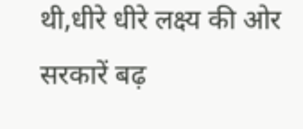थी,धीरे धीरे लक्ष्य की ओर सरकारें बढ़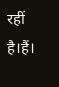रहीं है।हैं।